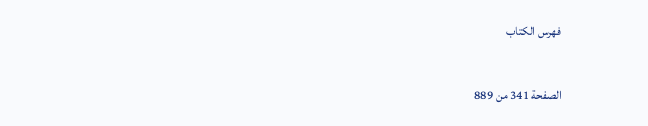فهرس الكتاب

الصفحة 341 من 889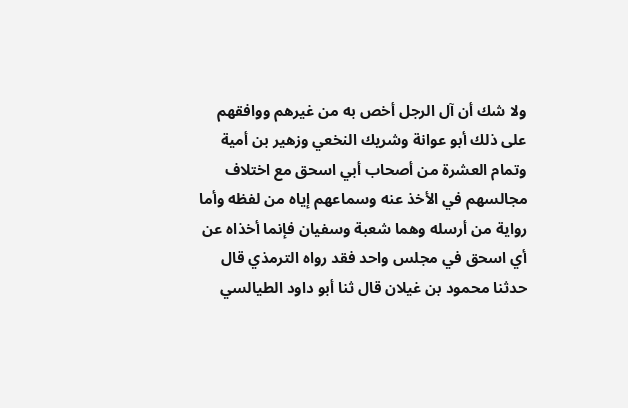ولا شك أن آل الرجل أخص به من غيرهم ووافقهم على ذلك أبو عوانة وشريك النخعي وزهير بن أمية وتمام العشرة من أصحاب أبي اسحق مع اختلاف مجالسهم في الأخذ عنه وسماعهم إياه من لفظه وأما رواية من أرسله وهما شعبة وسفيان فإنما أخذاه عن أي اسحق في مجلس واحد فقد رواه الترمذي قال حدثنا محمود بن غيلان قال ثنا أبو داود الطيالسي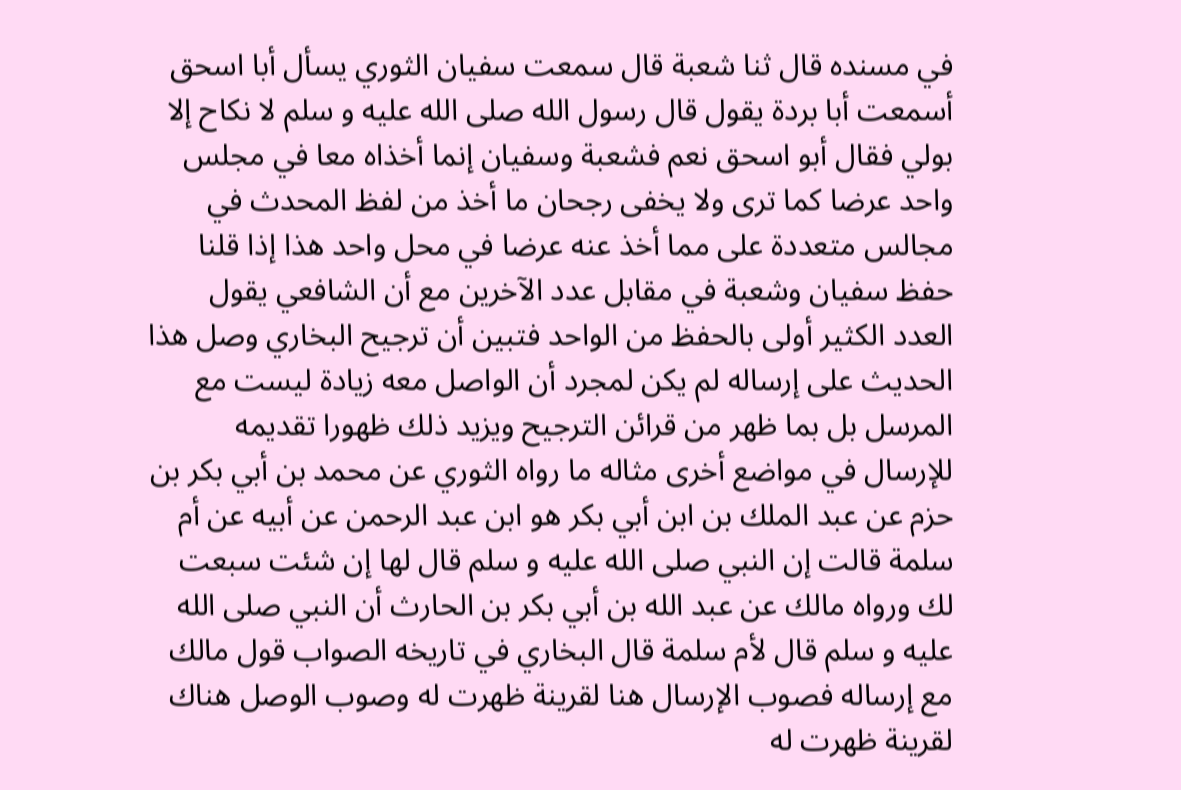في مسنده قال ثنا شعبة قال سمعت سفيان الثوري يسأل أبا اسحق أسمعت أبا بردة يقول قال رسول الله صلى الله عليه و سلم لا نكاح إلا بولي فقال أبو اسحق نعم فشعبة وسفيان إنما أخذاه معا في مجلس واحد عرضا كما ترى ولا يخفى رجحان ما أخذ من لفظ المحدث في مجالس متعددة على مما أخذ عنه عرضا في محل واحد هذا إذا قلنا حفظ سفيان وشعبة في مقابل عدد الآخرين مع أن الشافعي يقول العدد الكثير أولى بالحفظ من الواحد فتبين أن ترجيح البخاري وصل هذا الحديث على إرساله لم يكن لمجرد أن الواصل معه زيادة ليست مع المرسل بل بما ظهر من قرائن الترجيح ويزيد ذلك ظهورا تقديمه للإرسال في مواضع أخرى مثاله ما رواه الثوري عن محمد بن أبي بكر بن حزم عن عبد الملك بن ابن أبي بكر هو ابن عبد الرحمن عن أبيه عن أم سلمة قالت إن النبي صلى الله عليه و سلم قال لها إن شئت سبعت لك ورواه مالك عن عبد الله بن أبي بكر بن الحارث أن النبي صلى الله عليه و سلم قال لأم سلمة قال البخاري في تاريخه الصواب قول مالك مع إرساله فصوب الإرسال هنا لقرينة ظهرت له وصوب الوصل هناك لقرينة ظهرت له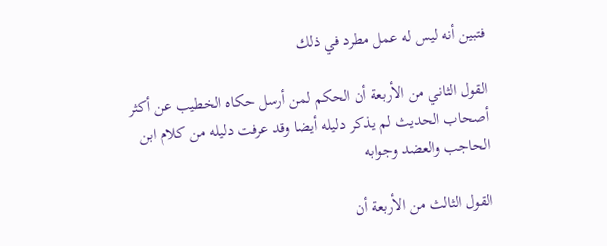فتبين أنه ليس له عمل مطرد في ذلك

القول الثاني من الأربعة أن الحكم لمن أرسل حكاه الخطيب عن أكثر أصحاب الحديث لم يذكر دليله أيضا وقد عرفت دليله من كلام ابن الحاجب والعضد وجوابه

القول الثالث من الأربعة أن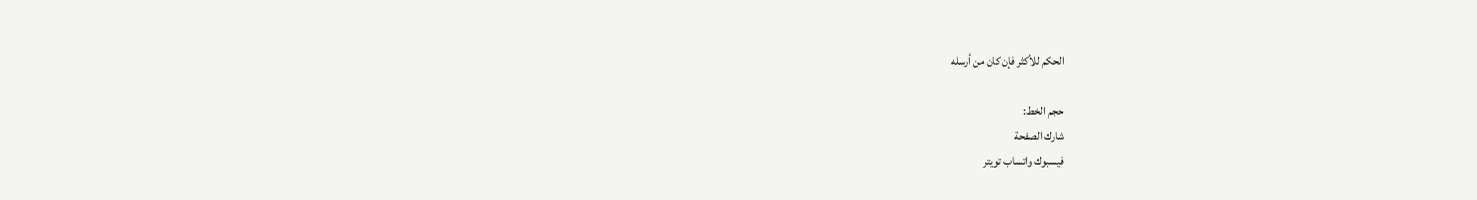الحكم للأكثر فإن كان من أرسله

حجم الخط:
شارك الصفحة
فيسبوك واتساب تويتر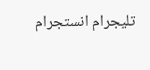تليجرام انستجرام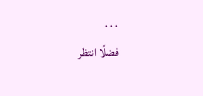. . .
فضلًا انتظر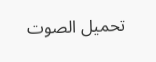تحميل الصوت